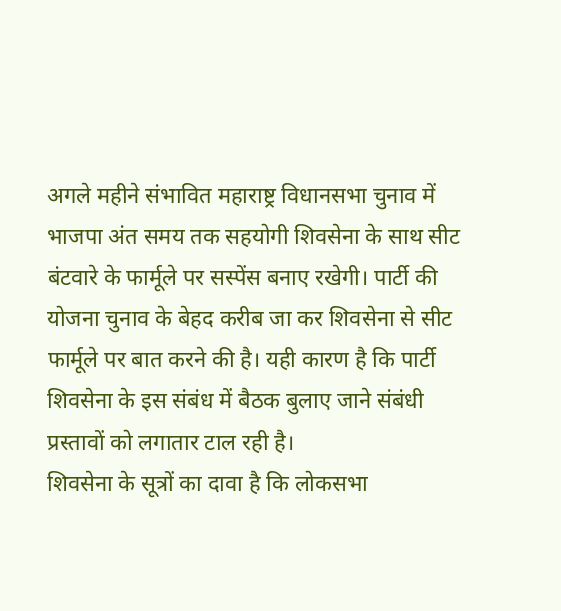अगले महीने संभावित महाराष्ट्र विधानसभा चुनाव में भाजपा अंत समय तक सहयोगी शिवसेना के साथ सीट बंटवारे के फार्मूले पर सस्पेंस बनाए रखेगी। पार्टी की योजना चुनाव के बेहद करीब जा कर शिवसेना से सीट फार्मूले पर बात करने की है। यही कारण है कि पार्टी शिवसेना के इस संबंध में बैठक बुलाए जाने संबंधी प्रस्तावों को लगातार टाल रही है।
शिवसेना के सूत्रों का दावा है कि लोकसभा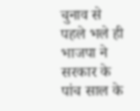चुनाव से पहले भले ही भाजपा ने सरकार के पांच साल के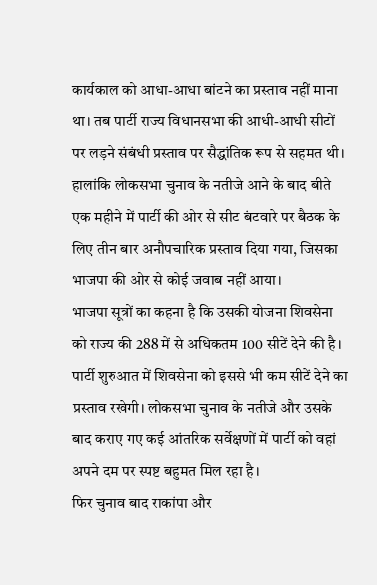कार्यकाल को आधा-आधा बांटने का प्रस्ताव नहीं माना था। तब पार्टी राज्य विधानसभा की आधी-आधी सीटों पर लड़ने संबंधी प्रस्ताव पर सैद्धांतिक रूप से सहमत थी। हालांकि लोकसभा चुनाव के नतीजे आने के बाद बीते एक महीने में पार्टी की ओर से सीट बंटवारे पर बैठक के लिए तीन बार अनौपचारिक प्रस्ताव दिया गया, जिसका भाजपा की ओर से कोई जवाब नहीं आया।
भाजपा सूत्रों का कहना है कि उसकी योजना शिवसेना को राज्य की 288 में से अधिकतम 100 सीटें देने की है। पार्टी शुरुआत में शिवसेना को इससे भी कम सीटें देने का प्रस्ताव रखेगी। लोकसभा चुनाव के नतीजे और उसके बाद कराए गए कई आंतरिक सर्वेक्षणों में पार्टी को वहां अपने दम पर स्पष्ट बहुमत मिल रहा है।
फिर चुनाव बाद राकांपा और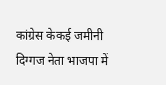कांग्रेस केकई जमीनी दिग्गज नेता भाजपा में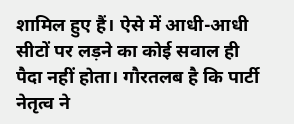शामिल हुए हैं। ऐसे में आधी-आधी सीटों पर लड़ने का कोई सवाल ही पैदा नहीं होता। गौरतलब है कि पार्टी नेतृत्व ने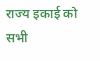राज्य इकाई को सभी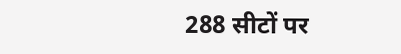288 सीटों पर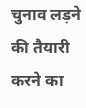चुनाव लड़ने की तैयारी करने का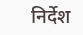निर्देश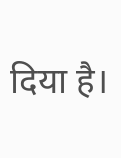दिया है।